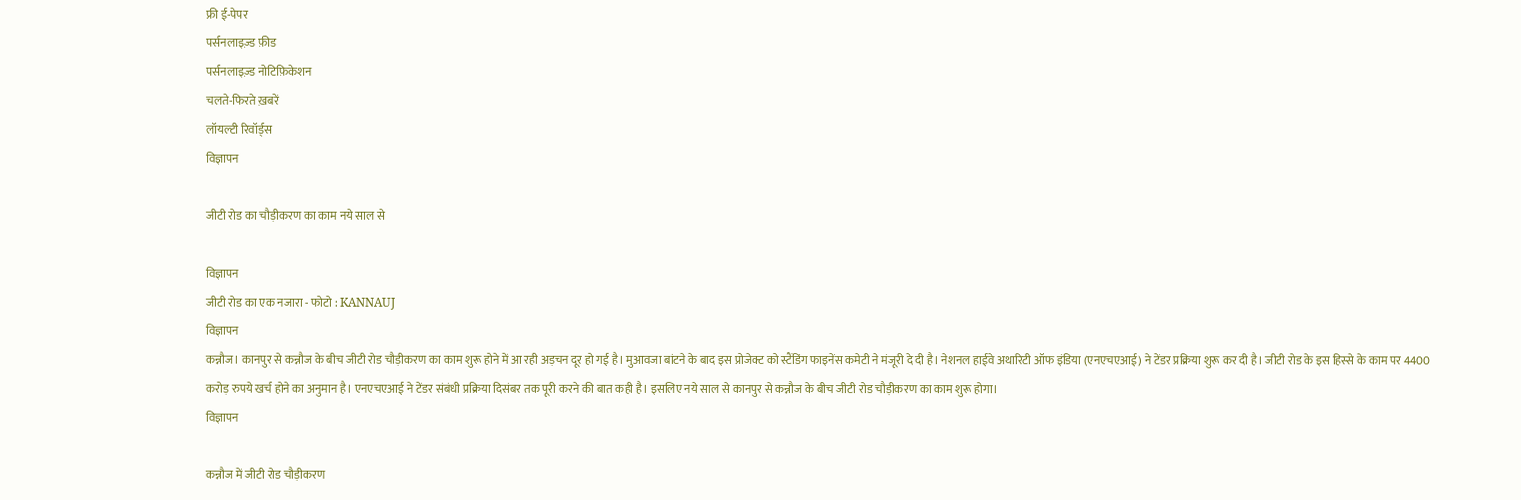फ्री ई-पेपर
पर्सनलाइज़्ड फ़ीड
पर्सनलाइज़्ड नोटिफ़िकेशन
चलते-फिरते ख़बरें
लॉयल्टी रिवॉर्ड्स
विज्ञापन

जीटी रोड का चौड़ीकरण का काम नये साल से

विज्ञापन
जीटी रोड का एक नजारा - फोटो : KANNAUJ
विज्ञापन
कन्नौज। कानपुर से कन्नौज के बीच जीटी रोड चौड़ीकरण का काम शुरू होने में आ रही अड़चन दूर हो गई है। मुआवजा बांटने के बाद इस प्रोजेक्ट को स्टैंडिंग फाइनेंस कमेटी ने मंजूरी दे दी है। नेशनल हाईवे अथारिटी ऑफ इंडिया (एनएचएआई) ने टेंडर प्रक्रिया शुरू कर दी है। जीटी रोड के इस हिस्से के काम पर 4400 करोड़ रुपये खर्च होने का अनुमान है। एनएचएआई ने टेंडर संबंधी प्रक्रिया दिसंबर तक पूरी करने की बात कही है। इसलिए नये साल से कानपुर से कन्नौज के बीच जीटी रोड चौड़ीकरण का काम शुरू होगा।
विज्ञापन

कन्नौज में जीटी रोड चौड़ीकरण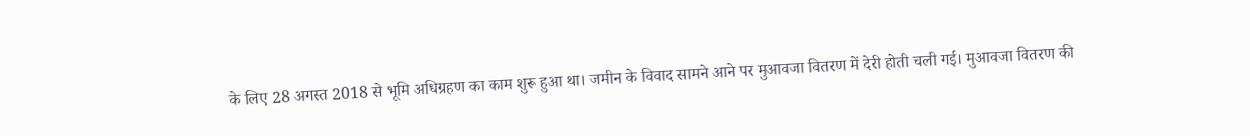के लिए 28 अगस्त 2018 से भूमि अधिग्रहण का काम शुरू हुआ था। जमीन के विवाद सामने आने पर मुआवजा वितरण में देरी होती चली गई। मुआवजा वितरण की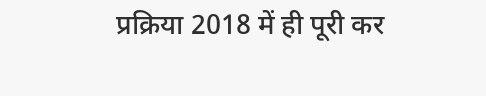प्रक्रिया 2018 में ही पूरी कर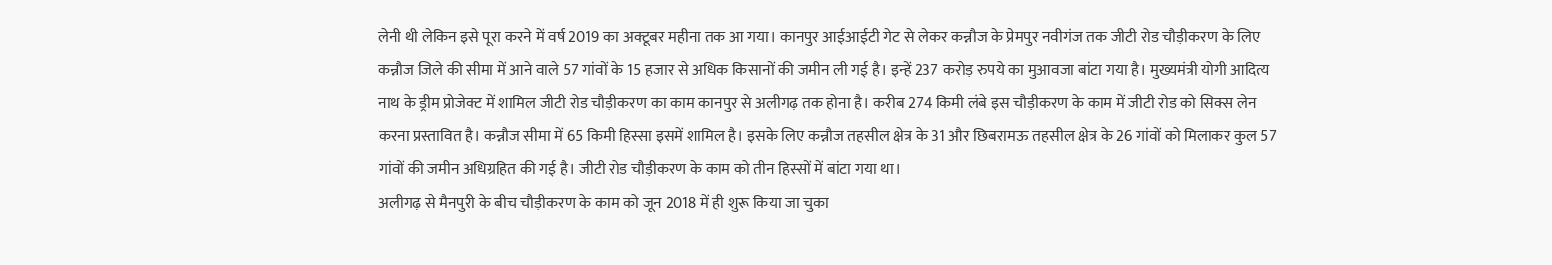लेनी थी लेकिन इसे पूरा करने में वर्ष 2019 का अक्टूबर महीना तक आ गया। कानपुर आईआईटी गेट से लेकर कन्नौज के प्रेमपुर नवीगंज तक जीटी रोड चौड़ीकरण के लिए कन्नौज जिले की सीमा में आने वाले 57 गांवों के 15 हजार से अधिक किसानों की जमीन ली गई है। इन्हें 237 करोड़ रुपये का मुआवजा बांटा गया है। मुख्यमंत्री योगी आदित्य नाथ के ड्रीम प्रोजेक्ट में शामिल जीटी रोड चौड़ीकरण का काम कानपुर से अलीगढ़ तक होना है। करीब 274 किमी लंबे इस चौड़ीकरण के काम में जीटी रोड को सिक्स लेन करना प्रस्तावित है। कन्नौज सीमा में 65 किमी हिस्सा इसमें शामिल है। इसके लिए कन्नौज तहसील क्षेत्र के 31 और छिबरामऊ तहसील क्षेत्र के 26 गांवों को मिलाकर कुल 57 गांवों की जमीन अधिग्रहित की गई है। जीटी रोड चौड़ीकरण के काम को तीन हिस्सों में बांटा गया था।
अलीगढ़ से मैनपुरी के बीच चौड़ीकरण के काम को जून 2018 में ही शुरू किया जा चुका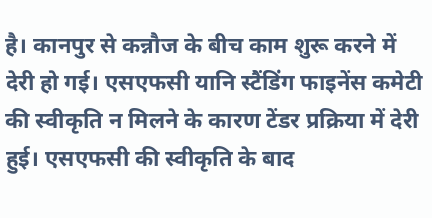है। कानपुर से कन्नौज के बीच काम शुरू करने में देरी हो गई। एसएफसी यानि स्टैंडिंग फाइनेंस कमेटी की स्वीकृति न मिलने के कारण टेंडर प्रक्रिया में देरी हुई। एसएफसी की स्वीकृति के बाद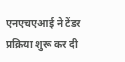एनएचएआई ने टेंडर प्रक्रिया शुरू कर दी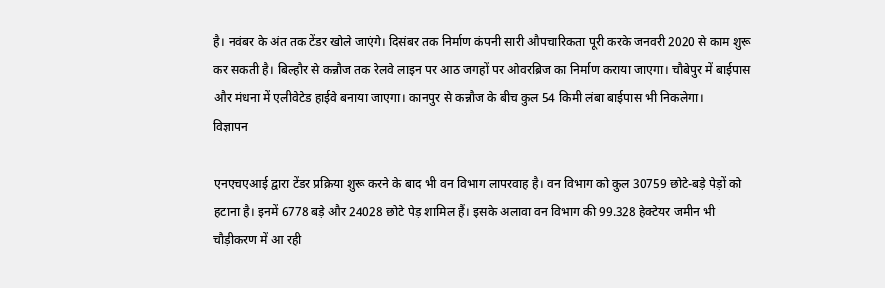है। नवंबर के अंत तक टेंडर खोले जाएंगे। दिसंबर तक निर्माण कंपनी सारी औपचारिकता पूरी करके जनवरी 2020 से काम शुरू कर सकती है। बिल्हौर से कन्नौज तक रेलवे लाइन पर आठ जगहों पर ओवरब्रिज का निर्माण कराया जाएगा। चौबेपुर में बाईपास और मंधना में एलीवेटेड हाईवे बनाया जाएगा। कानपुर से कन्नौज के बीच कुल 54 किमी लंबा बाईपास भी निकलेगा।
विज्ञापन

एनएचएआई द्वारा टेंडर प्रक्रिया शुरू करने के बाद भी वन विभाग लापरवाह है। वन विभाग को कुल 30759 छोटे-बड़े पेड़ों को हटाना है। इनमें 6778 बड़े और 24028 छोटे पेड़ शामिल हैं। इसके अलावा वन विभाग की 99.328 हेक्टेयर जमीन भी चौड़ीकरण में आ रही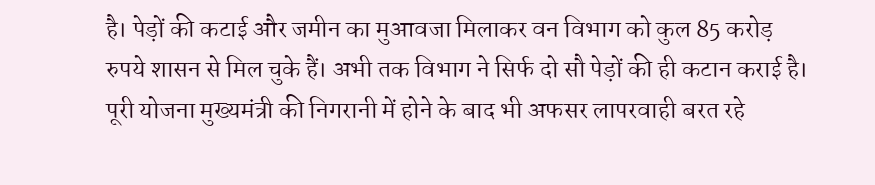है। पेड़ों की कटाई और जमीन का मुआवजा मिलाकर वन विभाग को कुल 85 करोड़ रुपये शासन से मिल चुके हैं। अभी तक विभाग ने सिर्फ दो सौ पेड़ों की ही कटान कराई है।
पूरी योजना मुख्यमंत्री की निगरानी में होने के बाद भी अफसर लापरवाही बरत रहे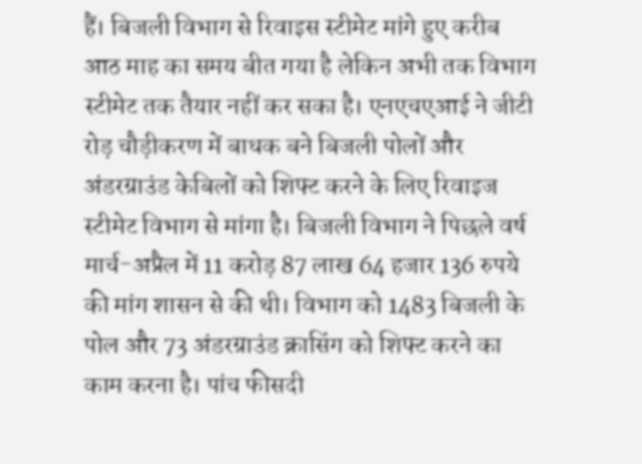हैं। बिजली विभाग से रिवाइस स्टीमेट मांगे हुए करीब आठ माह का समय बीत गया है लेकिन अभी तक विभाग स्टीमेट तक तैयार नहीं कर सका है। एनएचएआई ने जीटी रोड़ चौड़ीकरण में बाधक बने बिजली पोलों और अंडरग्राउंड केबिलों को शिफ्ट करने के लिए रिवाइज स्टीमेट विभाग से मांगा है। बिजली विभाग ने पिछले वर्ष मार्च-अप्रैल में 11 करोड़ 87 लाख 64 हजार 136 रुपये की मांग शासन से की थी। विभाग को 1483 बिजली के पोल और 73 अंडरग्राउंड क्रासिंग को शिफ्ट करने का काम करना है। पांच फीसदी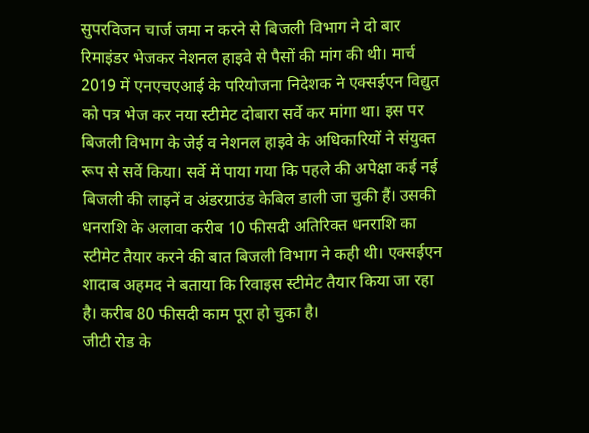सुपरविजन चार्ज जमा न करने से बिजली विभाग ने दो बार रिमाइंडर भेजकर नेशनल हाइवे से पैसों की मांग की थी। मार्च 2019 में एनएचएआई के परियोजना निदेशक ने एक्सईएन विद्युत को पत्र भेज कर नया स्टीमेट दोबारा सर्वे कर मांगा था। इस पर बिजली विभाग के जेई व नेशनल हाइवे के अधिकारियों ने संयुक्त रूप से सर्वे किया। सर्वे में पाया गया कि पहले की अपेक्षा कई नई बिजली की लाइनें व अंडरग्राउंड केबिल डाली जा चुकी हैं। उसकी धनराशि के अलावा करीब 10 फीसदी अतिरिक्त धनराशि का स्टीमेट तैयार करने की बात बिजली विभाग ने कही थी। एक्सईएन शादाब अहमद ने बताया कि रिवाइस स्टीमेट तैयार किया जा रहा है। करीब 80 फीसदी काम पूरा हो चुका है।
जीटी रोड के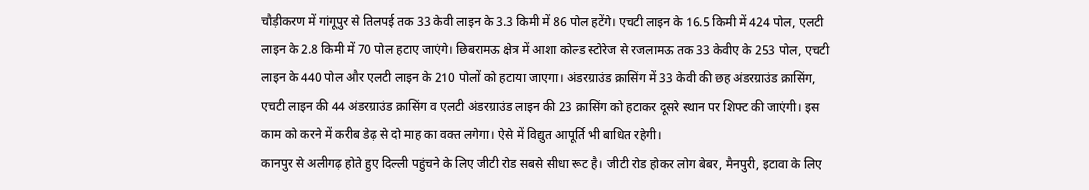चौड़ीकरण में गांगूपुर से तिलपई तक 33 केवी लाइन के 3.3 किमी में 86 पोल हटेंगे। एचटी लाइन के 16.5 किमी में 424 पोल, एलटी लाइन के 2.8 किमी में 70 पोल हटाए जाएंगे। छिबरामऊ क्षेत्र में आशा कोल्ड स्टोरेज से रजलामऊ तक 33 केवीए के 253 पोल, एचटी लाइन के 440 पोल और एलटी लाइन के 210 पोलों को हटाया जाएगा। अंडरग्राउंड क्रासिंग में 33 केवी की छह अंडरग्राउंड क्रासिंग, एचटी लाइन की 44 अंडरग्राउंड क्रासिंग व एलटी अंडरग्राउंड लाइन की 23 क्रासिंग को हटाकर दूसरे स्थान पर शिफ्ट की जाएंगी। इस काम को करने में करीब डेढ़ से दो माह का वक्त लगेगा। ऐसे में विद्युत आपूर्ति भी बाधित रहेगी।
कानपुर से अलीगढ़ होते हुए दिल्ली पहुंचने के लिए जीटी रोड सबसे सीधा रूट है। जीटी रोड होकर लोग बेबर, मैनपुरी, इटावा के लिए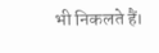भी निकलते हैं।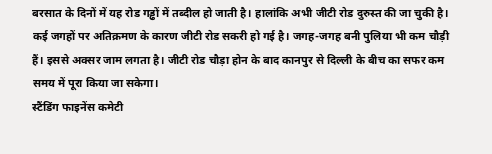बरसात के दिनों में यह रोड गड्ढों में तब्दील हो जाती है। हालांकि अभी जीटी रोड दुरुस्त की जा चुकी है। कई जगहों पर अतिक्रमण के कारण जीटी रोड सकरी हो गई है। जगह-जगह बनी पुलिया भी कम चौड़ी हैं। इससे अक्सर जाम लगता है। जीटी रोड चौड़ा होन के बाद कानपुर से दिल्ली के बीच का सफर कम समय में पूरा किया जा सकेगा।
स्टैंडिंग फाइनेंस कमेटी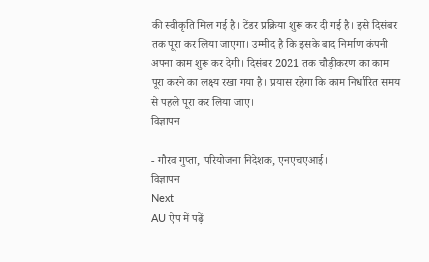की स्वीकृति मिल गई है। टेंडर प्रक्रिया शुरू कर दी गई है। इसे दिसंबर तक पूरा कर लिया जाएगा। उम्मीद है कि इसके बाद निर्माण कंपनी अपना काम शुरू कर देगी। दिसंबर 2021 तक चौड़ीकरण का काम पूरा करने का लक्ष्य रखा गया है। प्रयास रहेगा कि काम निर्धारित समय से पहले पूरा कर लिया जाए।
विज्ञापन

- गौरव गुप्ता, परियोजना निदेशक, एनएचएआई।
विज्ञापन
Next
AU ऐप में पढ़ें